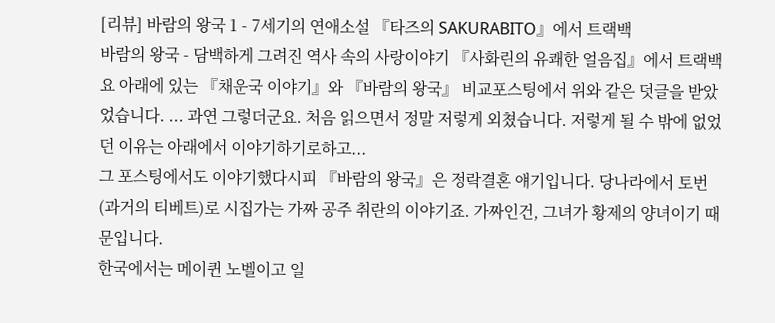[리뷰] 바람의 왕국 1 - 7세기의 연애소설 『타즈의 SAKURABITO』에서 트랙백
바람의 왕국 - 담백하게 그려진 역사 속의 사랑이야기 『사화린의 유쾌한 얼음집』에서 트랙백
요 아래에 있는 『채운국 이야기』와 『바람의 왕국』 비교포스팅에서 위와 같은 덧글을 받았었습니다. ... 과연 그렇더군요. 처음 읽으면서 정말 저렇게 외쳤습니다. 저렇게 될 수 밖에 없었던 이유는 아래에서 이야기하기로하고...
그 포스팅에서도 이야기했다시피 『바람의 왕국』은 정락결혼 얘기입니다. 당나라에서 토번(과거의 티베트)로 시집가는 가짜 공주 취란의 이야기죠. 가짜인건, 그녀가 황제의 양녀이기 때문입니다.
한국에서는 메이퀸 노벨이고 일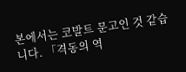본에서는 코발트 문고인 것 같습니다. 「격동의 역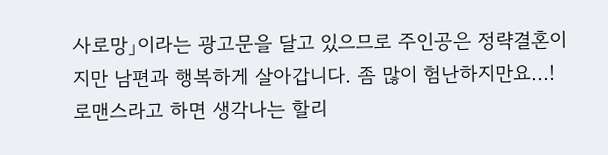사로망」이라는 광고문을 달고 있으므로 주인공은 정략결혼이지만 남편과 행복하게 살아갑니다. 좀 많이 험난하지만요...! 로맨스라고 하면 생각나는 할리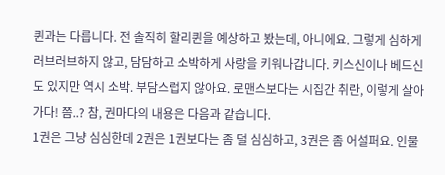퀸과는 다릅니다. 전 솔직히 할리퀸을 예상하고 봤는데, 아니에요. 그렇게 심하게 러브러브하지 않고, 담담하고 소박하게 사랑을 키워나갑니다. 키스신이나 베드신도 있지만 역시 소박. 부담스럽지 않아요. 로맨스보다는 시집간 취란, 이렇게 살아가다! 쯤..? 참, 권마다의 내용은 다음과 같습니다.
1권은 그냥 심심한데 2권은 1권보다는 좀 덜 심심하고, 3권은 좀 어설퍼요. 인물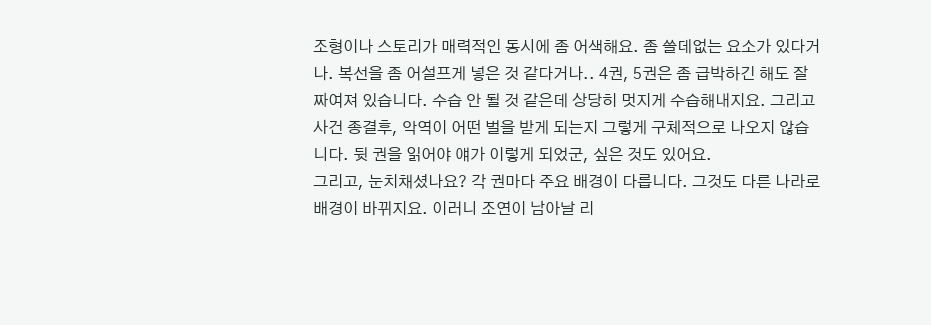조형이나 스토리가 매력적인 동시에 좀 어색해요. 좀 쓸데없는 요소가 있다거나. 복선을 좀 어설프게 넣은 것 같다거나.. 4권, 5권은 좀 급박하긴 해도 잘 짜여져 있습니다. 수습 안 될 것 같은데 상당히 멋지게 수습해내지요. 그리고 사건 종결후, 악역이 어떤 벌을 받게 되는지 그렇게 구체적으로 나오지 않습니다. 뒷 권을 읽어야 얘가 이렇게 되었군, 싶은 것도 있어요.
그리고, 눈치채셨나요? 각 권마다 주요 배경이 다릅니다. 그것도 다른 나라로 배경이 바뀌지요. 이러니 조연이 남아날 리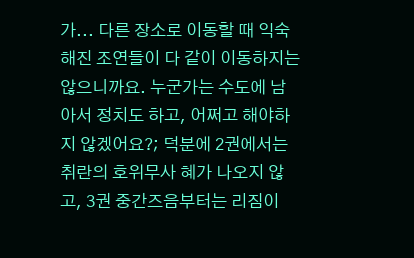가... 다른 장소로 이동할 때 익숙해진 조연들이 다 같이 이동하지는 않으니까요. 누군가는 수도에 남아서 정치도 하고, 어쩌고 해야하지 않겠어요?; 덕분에 2권에서는 취란의 호위무사 혜가 나오지 않고, 3권 중간즈음부터는 리짐이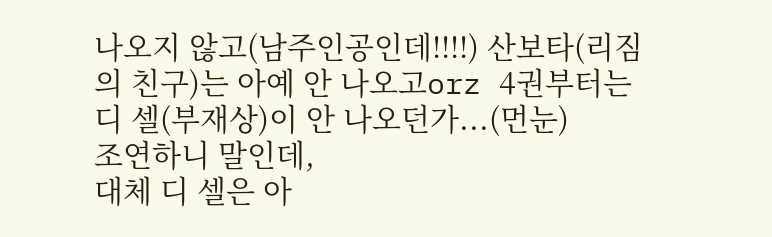나오지 않고(남주인공인데!!!!) 산보타(리짐의 친구)는 아예 안 나오고orz 4권부터는 디 셀(부재상)이 안 나오던가...(먼눈)
조연하니 말인데,
대체 디 셀은 아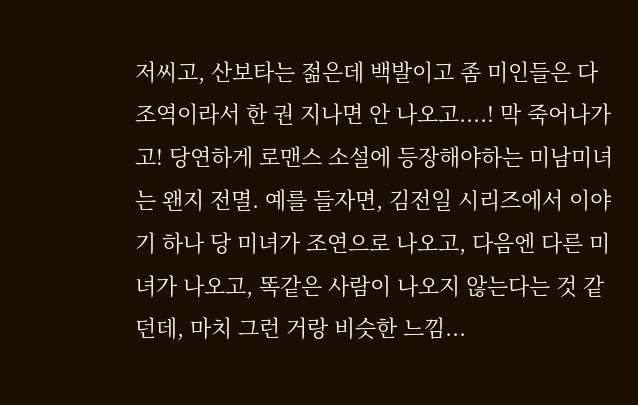저씨고, 산보타는 젊은데 백발이고 좀 미인들은 다 조역이라서 한 권 지나면 안 나오고....! 막 죽어나가고! 당연하게 로맨스 소설에 등장해야하는 미남미녀는 왠지 전멸. 예를 들자면, 김전일 시리즈에서 이야기 하나 당 미녀가 조연으로 나오고, 다음엔 다른 미녀가 나오고, 똑같은 사람이 나오지 않는다는 것 같던데, 마치 그런 거랑 비슷한 느낌...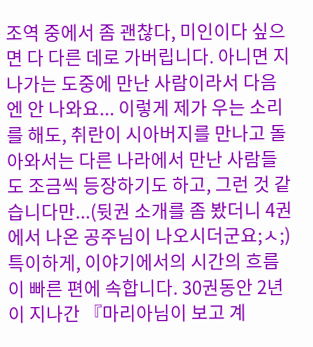조역 중에서 좀 괜찮다, 미인이다 싶으면 다 다른 데로 가버립니다. 아니면 지나가는 도중에 만난 사람이라서 다음엔 안 나와요... 이렇게 제가 우는 소리를 해도, 취란이 시아버지를 만나고 돌아와서는 다른 나라에서 만난 사람들도 조금씩 등장하기도 하고, 그런 것 같습니다만...(뒷권 소개를 좀 봤더니 4권에서 나온 공주님이 나오시더군요;ㅅ;)
특이하게, 이야기에서의 시간의 흐름이 빠른 편에 속합니다. 30권동안 2년이 지나간 『마리아님이 보고 계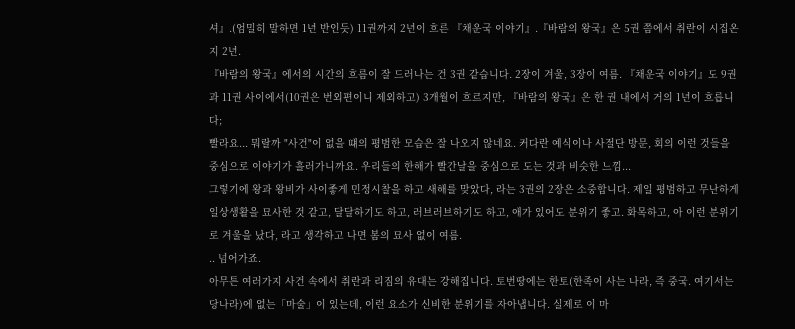셔』.(엄밀히 말하면 1년 반인듯) 11권까지 2년이 흐른 『채운국 이야기』.『바람의 왕국』은 5권 쯤에서 취란이 시집온 지 2년.
『바람의 왕국』에서의 시간의 흐름이 잘 드러나는 건 3권 같습니다. 2장이 겨울, 3장이 여름. 『채운국 이야기』도 9권과 11권 사이에서(10권은 번외편이니 제외하고) 3개월이 흐르지만, 『바람의 왕국』은 한 권 내에서 거의 1년이 흐릅니다;
빨라요... 뭐랄까 "사건"이 없을 떄의 평범한 모습은 잘 나오지 않네요. 커다란 예식이나 사절단 방문, 회의 이런 것들을 중심으로 이야기가 흘러가니까요. 우리들의 한해가 빨간날을 중심으로 도는 것과 비슷한 느낌...
그렇기에 왕과 왕비가 사이좋게 민정시찰을 하고 새해를 맞았다, 라는 3권의 2장은 소중합니다. 제일 평범하고 무난하게 일상생활을 묘사한 것 같고, 달달하기도 하고, 러브러브하기도 하고, 애가 있어도 분위기 좋고. 화목하고, 아 이런 분위기로 겨울을 났다, 라고 생각하고 나면 봄의 묘사 없이 여름.
.. 넘어가죠.
아무튼 여러가지 사건 속에서 취란과 리짐의 유대는 강해집니다. 토번땅에는 한토(한족이 사는 나라, 즉 중국. 여기서는 당나라)에 없는「마술」이 있는데, 이런 요소가 신비한 분위기를 자아냅니다. 실제로 이 마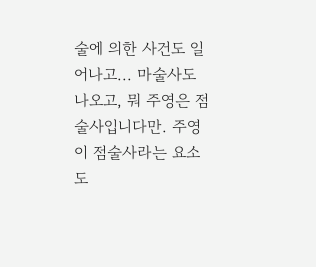술에 의한 사건도 일어나고... 마술사도 나오고, 뭐 주영은 점술사입니다만. 주영이 점술사라는 요소도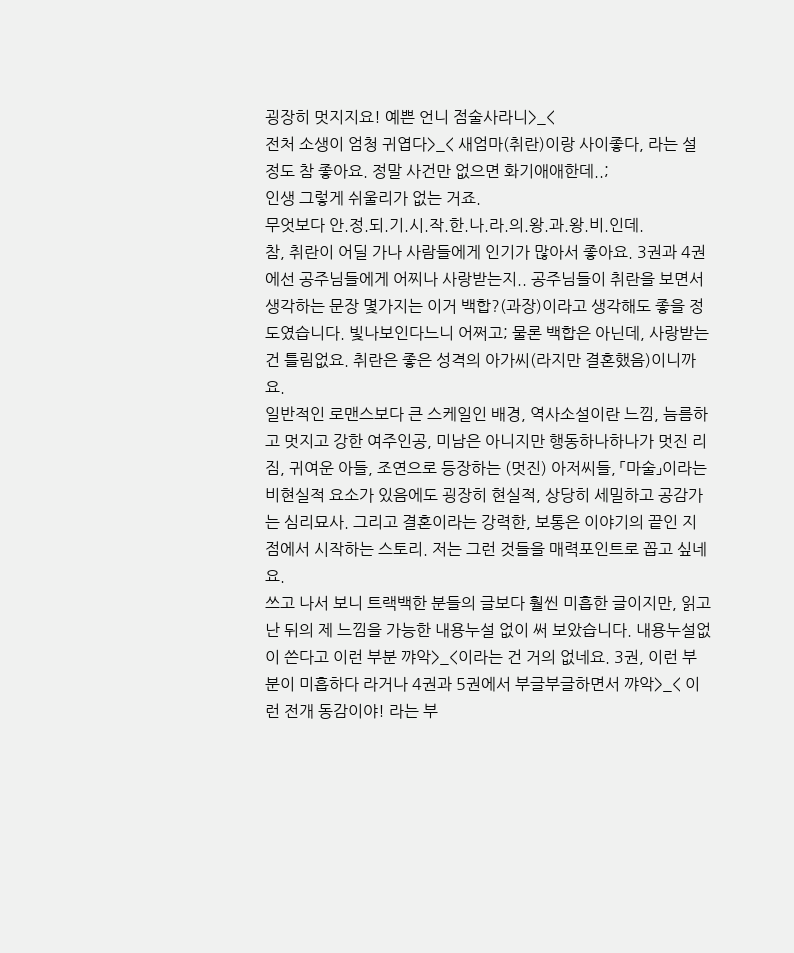굉장히 멋지지요! 예쁜 언니 점술사라니>_<
전처 소생이 엄청 귀엽다>_< 새엄마(취란)이랑 사이좋다, 라는 설정도 참 좋아요. 정말 사건만 없으면 화기애애한데..;
인생 그렇게 쉬울리가 없는 거죠.
무엇보다 안.정.되.기.시.작.한.나.라.의.왕.과.왕.비.인데.
참, 취란이 어딜 가나 사람들에게 인기가 많아서 좋아요. 3권과 4권에선 공주님들에게 어찌나 사랑받는지.. 공주님들이 취란을 보면서 생각하는 문장 몇가지는 이거 백합?(과장)이라고 생각해도 좋을 정도였습니다. 빛나보인다느니 어쩌고; 물론 백합은 아닌데, 사랑받는 건 틀림없요. 취란은 좋은 성격의 아가씨(라지만 결혼했음)이니까요.
일반적인 로맨스보다 큰 스케일인 배경, 역사소설이란 느낌, 늠름하고 멋지고 강한 여주인공, 미남은 아니지만 행동하나하나가 멋진 리짐, 귀여운 아들, 조연으로 등장하는 (멋진) 아저씨들, 「마술」이라는 비현실적 요소가 있음에도 굉장히 현실적, 상당히 세밀하고 공감가는 심리묘사. 그리고 결혼이라는 강력한, 보통은 이야기의 끝인 지점에서 시작하는 스토리. 저는 그런 것들을 매력포인트로 꼽고 싶네요.
쓰고 나서 보니 트랙백한 분들의 글보다 훨씬 미흡한 글이지만, 읽고 난 뒤의 제 느낌을 가능한 내용누설 없이 써 보았습니다. 내용누설없이 쓴다고 이런 부분 꺄악>_<이라는 건 거의 없네요. 3권, 이런 부분이 미흡하다 라거나 4권과 5권에서 부글부글하면서 꺄악>_< 이런 전개 동감이야! 라는 부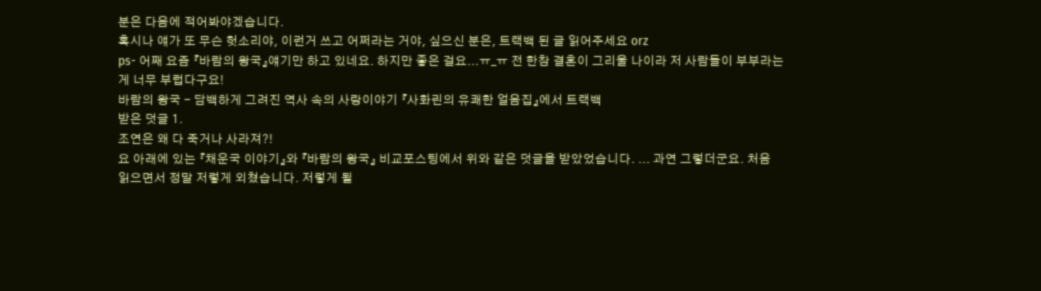분은 다음에 적어봐야겠습니다.
혹시나 얘가 또 무슨 헛소리야, 이런거 쓰고 어쩌라는 거야, 싶으신 분은, 트랙백 된 글 읽어주세요 orz
ps- 어째 요즘 『바람의 왕국』얘기만 하고 있네요. 하지만 좋은 걸요...ㅠ_ㅠ 전 한참 결혼이 그리울 나이라 저 사람들이 부부라는게 너무 부럽다구요!
바람의 왕국 - 담백하게 그려진 역사 속의 사랑이야기 『사화린의 유쾌한 얼음집』에서 트랙백
받은 덧글 1.
조연은 왜 다 죽거나 사라져?!
요 아래에 있는 『채운국 이야기』와 『바람의 왕국』 비교포스팅에서 위와 같은 덧글을 받았었습니다. ... 과연 그렇더군요. 처음 읽으면서 정말 저렇게 외쳤습니다. 저렇게 될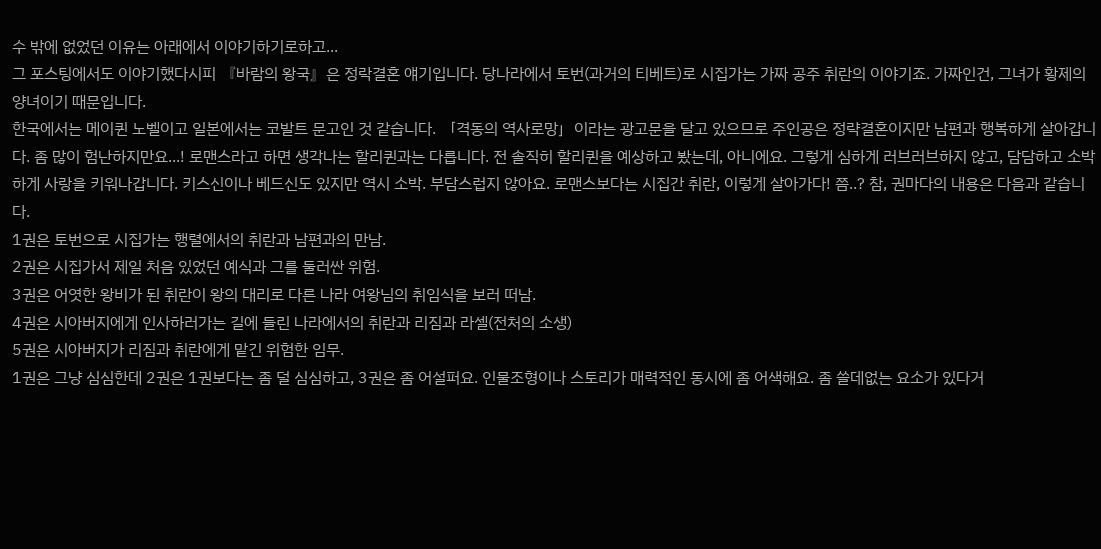수 밖에 없었던 이유는 아래에서 이야기하기로하고...
그 포스팅에서도 이야기했다시피 『바람의 왕국』은 정락결혼 얘기입니다. 당나라에서 토번(과거의 티베트)로 시집가는 가짜 공주 취란의 이야기죠. 가짜인건, 그녀가 황제의 양녀이기 때문입니다.
한국에서는 메이퀸 노벨이고 일본에서는 코발트 문고인 것 같습니다. 「격동의 역사로망」이라는 광고문을 달고 있으므로 주인공은 정략결혼이지만 남편과 행복하게 살아갑니다. 좀 많이 험난하지만요...! 로맨스라고 하면 생각나는 할리퀸과는 다릅니다. 전 솔직히 할리퀸을 예상하고 봤는데, 아니에요. 그렇게 심하게 러브러브하지 않고, 담담하고 소박하게 사랑을 키워나갑니다. 키스신이나 베드신도 있지만 역시 소박. 부담스럽지 않아요. 로맨스보다는 시집간 취란, 이렇게 살아가다! 쯤..? 참, 권마다의 내용은 다음과 같습니다.
1권은 토번으로 시집가는 행렬에서의 취란과 남편과의 만남.
2권은 시집가서 제일 처음 있었던 예식과 그를 둘러싼 위험.
3권은 어엿한 왕비가 된 취란이 왕의 대리로 다른 나라 여왕님의 취임식을 보러 떠남.
4권은 시아버지에게 인사하러가는 길에 들린 나라에서의 취란과 리짐과 라셀(전처의 소생)
5권은 시아버지가 리짐과 취란에게 맡긴 위험한 임무.
1권은 그냥 심심한데 2권은 1권보다는 좀 덜 심심하고, 3권은 좀 어설퍼요. 인물조형이나 스토리가 매력적인 동시에 좀 어색해요. 좀 쓸데없는 요소가 있다거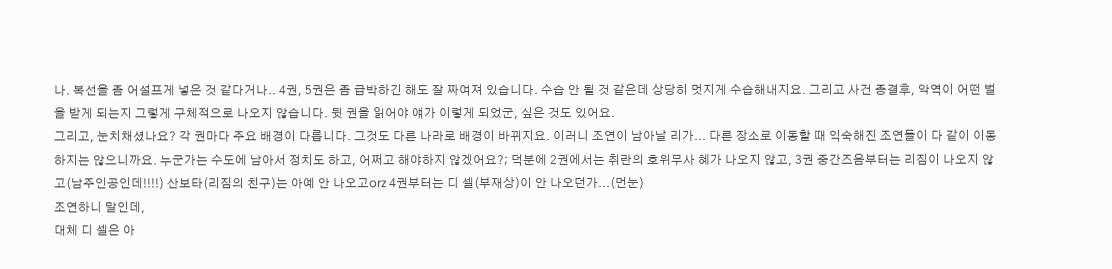나. 복선을 좀 어설프게 넣은 것 같다거나.. 4권, 5권은 좀 급박하긴 해도 잘 짜여져 있습니다. 수습 안 될 것 같은데 상당히 멋지게 수습해내지요. 그리고 사건 종결후, 악역이 어떤 벌을 받게 되는지 그렇게 구체적으로 나오지 않습니다. 뒷 권을 읽어야 얘가 이렇게 되었군, 싶은 것도 있어요.
그리고, 눈치채셨나요? 각 권마다 주요 배경이 다릅니다. 그것도 다른 나라로 배경이 바뀌지요. 이러니 조연이 남아날 리가... 다른 장소로 이동할 때 익숙해진 조연들이 다 같이 이동하지는 않으니까요. 누군가는 수도에 남아서 정치도 하고, 어쩌고 해야하지 않겠어요?; 덕분에 2권에서는 취란의 호위무사 혜가 나오지 않고, 3권 중간즈음부터는 리짐이 나오지 않고(남주인공인데!!!!) 산보타(리짐의 친구)는 아예 안 나오고orz 4권부터는 디 셀(부재상)이 안 나오던가...(먼눈)
조연하니 말인데,
대체 디 셀은 아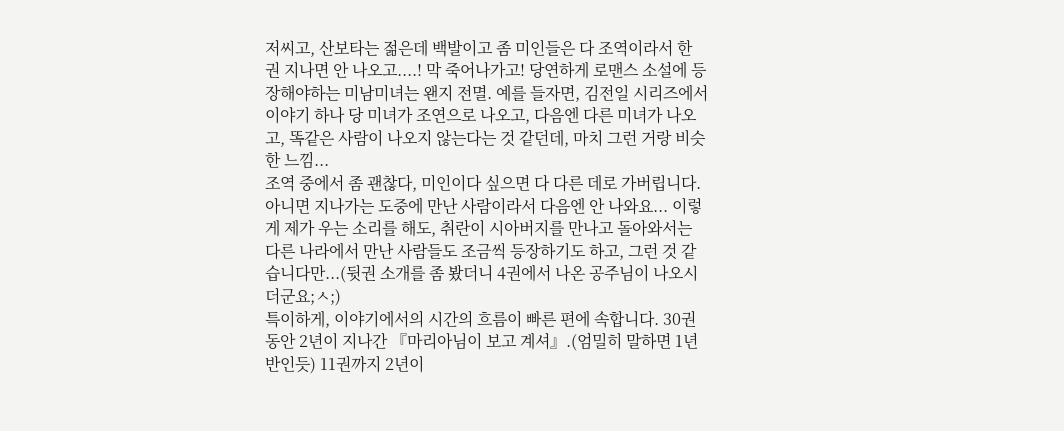저씨고, 산보타는 젊은데 백발이고 좀 미인들은 다 조역이라서 한 권 지나면 안 나오고....! 막 죽어나가고! 당연하게 로맨스 소설에 등장해야하는 미남미녀는 왠지 전멸. 예를 들자면, 김전일 시리즈에서 이야기 하나 당 미녀가 조연으로 나오고, 다음엔 다른 미녀가 나오고, 똑같은 사람이 나오지 않는다는 것 같던데, 마치 그런 거랑 비슷한 느낌...
조역 중에서 좀 괜찮다, 미인이다 싶으면 다 다른 데로 가버립니다. 아니면 지나가는 도중에 만난 사람이라서 다음엔 안 나와요... 이렇게 제가 우는 소리를 해도, 취란이 시아버지를 만나고 돌아와서는 다른 나라에서 만난 사람들도 조금씩 등장하기도 하고, 그런 것 같습니다만...(뒷권 소개를 좀 봤더니 4권에서 나온 공주님이 나오시더군요;ㅅ;)
특이하게, 이야기에서의 시간의 흐름이 빠른 편에 속합니다. 30권동안 2년이 지나간 『마리아님이 보고 계셔』.(엄밀히 말하면 1년 반인듯) 11권까지 2년이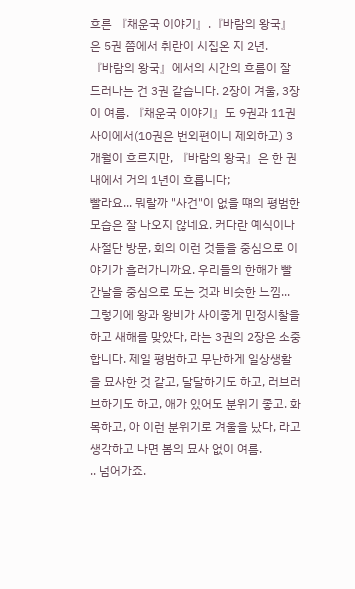흐른 『채운국 이야기』.『바람의 왕국』은 5권 쯤에서 취란이 시집온 지 2년.
『바람의 왕국』에서의 시간의 흐름이 잘 드러나는 건 3권 같습니다. 2장이 겨울, 3장이 여름. 『채운국 이야기』도 9권과 11권 사이에서(10권은 번외편이니 제외하고) 3개월이 흐르지만, 『바람의 왕국』은 한 권 내에서 거의 1년이 흐릅니다;
빨라요... 뭐랄까 "사건"이 없을 떄의 평범한 모습은 잘 나오지 않네요. 커다란 예식이나 사절단 방문, 회의 이런 것들을 중심으로 이야기가 흘러가니까요. 우리들의 한해가 빨간날을 중심으로 도는 것과 비슷한 느낌...
그렇기에 왕과 왕비가 사이좋게 민정시찰을 하고 새해를 맞았다, 라는 3권의 2장은 소중합니다. 제일 평범하고 무난하게 일상생활을 묘사한 것 같고, 달달하기도 하고, 러브러브하기도 하고, 애가 있어도 분위기 좋고. 화목하고, 아 이런 분위기로 겨울을 났다, 라고 생각하고 나면 봄의 묘사 없이 여름.
.. 넘어가죠.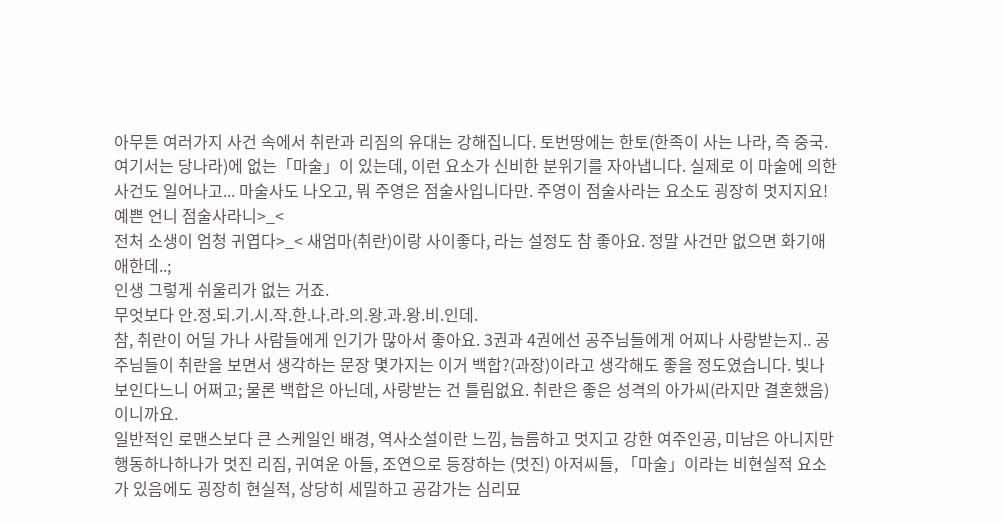아무튼 여러가지 사건 속에서 취란과 리짐의 유대는 강해집니다. 토번땅에는 한토(한족이 사는 나라, 즉 중국. 여기서는 당나라)에 없는「마술」이 있는데, 이런 요소가 신비한 분위기를 자아냅니다. 실제로 이 마술에 의한 사건도 일어나고... 마술사도 나오고, 뭐 주영은 점술사입니다만. 주영이 점술사라는 요소도 굉장히 멋지지요! 예쁜 언니 점술사라니>_<
전처 소생이 엄청 귀엽다>_< 새엄마(취란)이랑 사이좋다, 라는 설정도 참 좋아요. 정말 사건만 없으면 화기애애한데..;
인생 그렇게 쉬울리가 없는 거죠.
무엇보다 안.정.되.기.시.작.한.나.라.의.왕.과.왕.비.인데.
참, 취란이 어딜 가나 사람들에게 인기가 많아서 좋아요. 3권과 4권에선 공주님들에게 어찌나 사랑받는지.. 공주님들이 취란을 보면서 생각하는 문장 몇가지는 이거 백합?(과장)이라고 생각해도 좋을 정도였습니다. 빛나보인다느니 어쩌고; 물론 백합은 아닌데, 사랑받는 건 틀림없요. 취란은 좋은 성격의 아가씨(라지만 결혼했음)이니까요.
일반적인 로맨스보다 큰 스케일인 배경, 역사소설이란 느낌, 늠름하고 멋지고 강한 여주인공, 미남은 아니지만 행동하나하나가 멋진 리짐, 귀여운 아들, 조연으로 등장하는 (멋진) 아저씨들, 「마술」이라는 비현실적 요소가 있음에도 굉장히 현실적, 상당히 세밀하고 공감가는 심리묘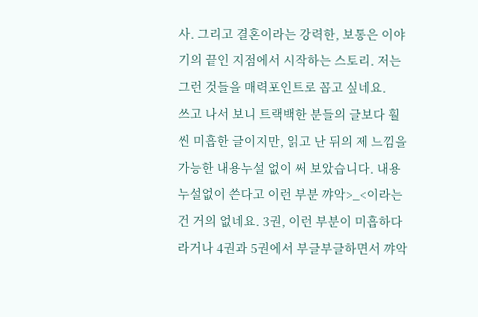사. 그리고 결혼이라는 강력한, 보통은 이야기의 끝인 지점에서 시작하는 스토리. 저는 그런 것들을 매력포인트로 꼽고 싶네요.
쓰고 나서 보니 트랙백한 분들의 글보다 훨씬 미흡한 글이지만, 읽고 난 뒤의 제 느낌을 가능한 내용누설 없이 써 보았습니다. 내용누설없이 쓴다고 이런 부분 꺄악>_<이라는 건 거의 없네요. 3권, 이런 부분이 미흡하다 라거나 4권과 5권에서 부글부글하면서 꺄악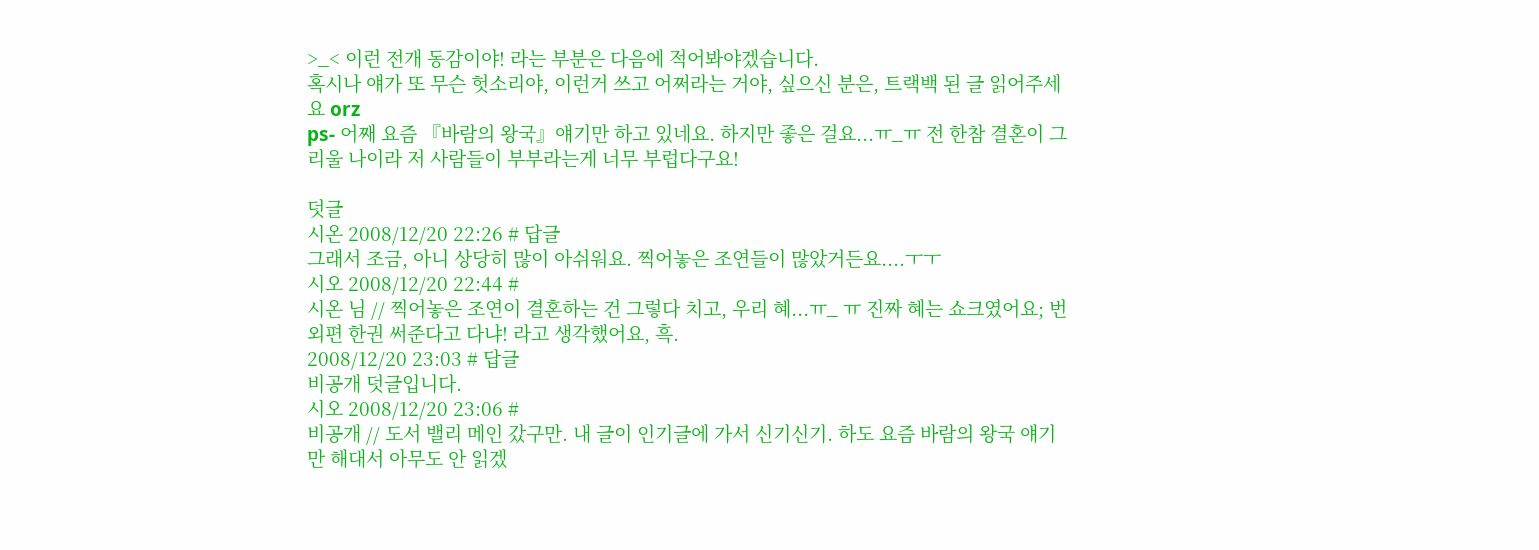>_< 이런 전개 동감이야! 라는 부분은 다음에 적어봐야겠습니다.
혹시나 얘가 또 무슨 헛소리야, 이런거 쓰고 어쩌라는 거야, 싶으신 분은, 트랙백 된 글 읽어주세요 orz
ps- 어째 요즘 『바람의 왕국』얘기만 하고 있네요. 하지만 좋은 걸요...ㅠ_ㅠ 전 한참 결혼이 그리울 나이라 저 사람들이 부부라는게 너무 부럽다구요!

덧글
시온 2008/12/20 22:26 # 답글
그래서 조금, 아니 상당히 많이 아쉬워요. 찍어놓은 조연들이 많았거든요....ㅜㅜ
시오 2008/12/20 22:44 #
시온 님 // 찍어놓은 조연이 결혼하는 건 그렇다 치고, 우리 혜...ㅠ_ ㅠ 진짜 혜는 쇼크였어요; 번외편 한권 써준다고 다냐! 라고 생각했어요, 흑.
2008/12/20 23:03 # 답글
비공개 덧글입니다.
시오 2008/12/20 23:06 #
비공개 // 도서 밸리 메인 갔구만. 내 글이 인기글에 가서 신기신기. 하도 요즘 바람의 왕국 얘기만 해대서 아무도 안 읽겠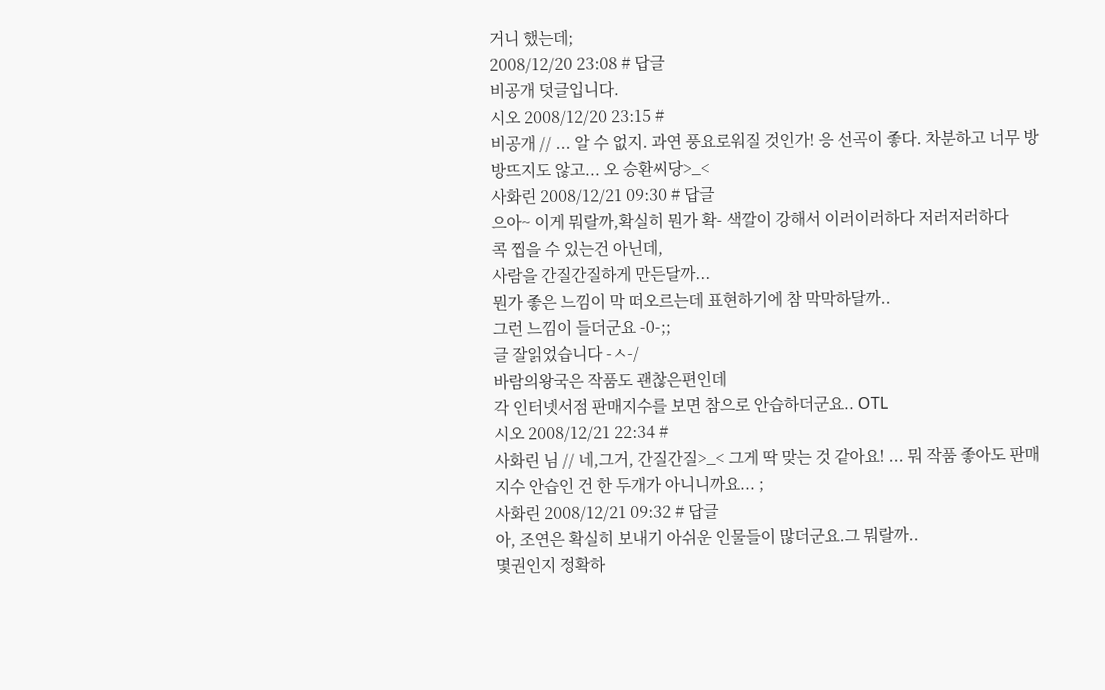거니 했는데;
2008/12/20 23:08 # 답글
비공개 덧글입니다.
시오 2008/12/20 23:15 #
비공개 // ... 알 수 없지. 과연 풍요로워질 것인가! 응 선곡이 좋다. 차분하고 너무 방방뜨지도 않고... 오 승환씨당>_<
사화린 2008/12/21 09:30 # 답글
으아~ 이게 뭐랄까,확실히 뭔가 확- 색깔이 강해서 이러이러하다 저러저러하다
콕 찝을 수 있는건 아닌데,
사람을 간질간질하게 만든달까...
뭔가 좋은 느낌이 막 떠오르는데 표현하기에 참 막막하달까..
그런 느낌이 들더군요 -0-;;
글 잘읽었습니다 -ㅅ-/
바람의왕국은 작품도 괜찮은편인데
각 인터넷서점 판매지수를 보면 참으로 안습하더군요.. OTL
시오 2008/12/21 22:34 #
사화린 님 // 네,그거, 간질간질>_< 그게 딱 맞는 것 같아요! ... 뭐 작품 좋아도 판매지수 안습인 건 한 두개가 아니니까요... ;
사화린 2008/12/21 09:32 # 답글
아, 조연은 확실히 보내기 아쉬운 인물들이 많더군요.그 뭐랄까..
몇권인지 정확하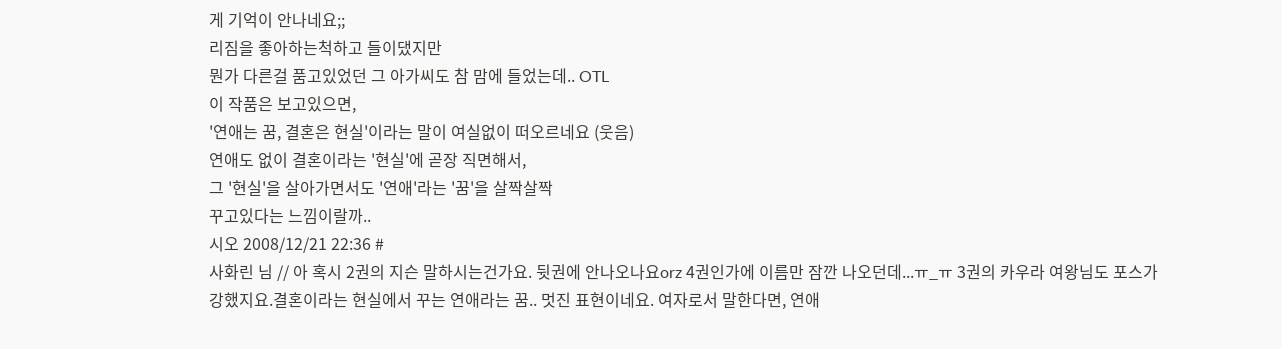게 기억이 안나네요;;
리짐을 좋아하는척하고 들이댔지만
뭔가 다른걸 품고있었던 그 아가씨도 참 맘에 들었는데.. OTL
이 작품은 보고있으면,
'연애는 꿈, 결혼은 현실'이라는 말이 여실없이 떠오르네요 (웃음)
연애도 없이 결혼이라는 '현실'에 곧장 직면해서,
그 '현실'을 살아가면서도 '연애'라는 '꿈'을 살짝살짝
꾸고있다는 느낌이랄까..
시오 2008/12/21 22:36 #
사화린 님 // 아 혹시 2권의 지슨 말하시는건가요. 뒷권에 안나오나요orz 4권인가에 이름만 잠깐 나오던데...ㅠ_ㅠ 3권의 카우라 여왕님도 포스가 강했지요.결혼이라는 현실에서 꾸는 연애라는 꿈.. 멋진 표현이네요. 여자로서 말한다면, 연애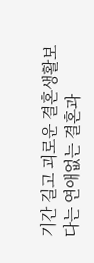기간 길고 괴로운 결혼생활보다는 연애없는 결혼과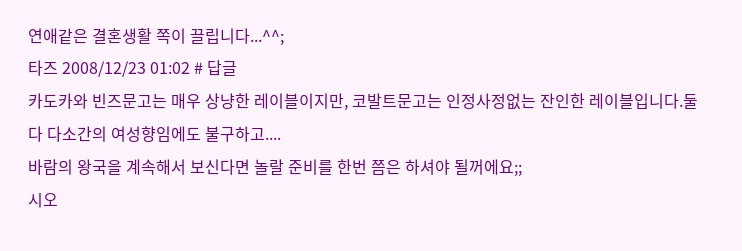연애같은 결혼생활 쪽이 끌립니다...^^;
타즈 2008/12/23 01:02 # 답글
카도카와 빈즈문고는 매우 상냥한 레이블이지만, 코발트문고는 인정사정없는 잔인한 레이블입니다.둘 다 다소간의 여성향임에도 불구하고....
바람의 왕국을 계속해서 보신다면 놀랄 준비를 한번 쯤은 하셔야 될꺼에요;;
시오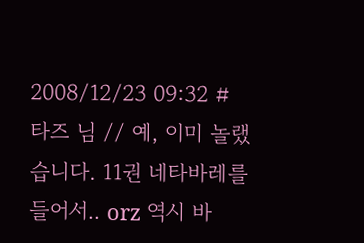2008/12/23 09:32 #
타즈 님 // 예, 이미 놀랬습니다. 11권 네타바레를 들어서.. orz 역시 바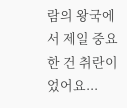람의 왕국에서 제일 중요한 건 취란이었어요...